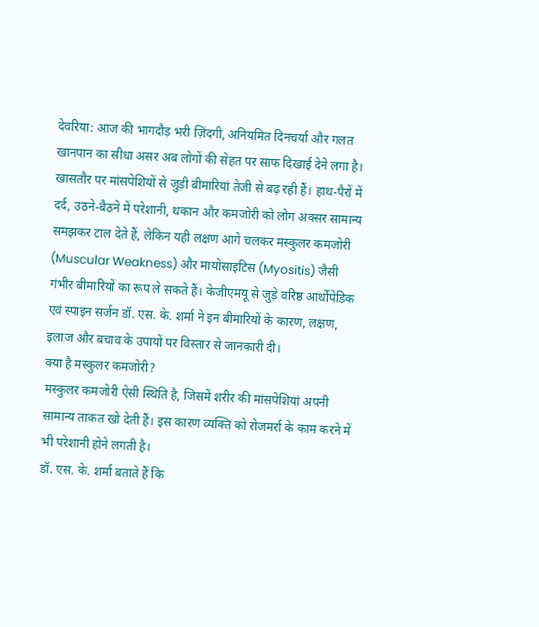देवरिया: आज की भागदौड़ भरी ज़िंदगी, अनियमित दिनचर्या और गलत खानपान का सीधा असर अब लोगों की सेहत पर साफ दिखाई देने लगा है। खासतौर पर मांसपेशियों से जुड़ी बीमारियां तेजी से बढ़ रही हैं। हाथ-पैरों में दर्द, उठने-बैठने में परेशानी, थकान और कमजोरी को लोग अक्सर सामान्य समझकर टाल देते हैं, लेकिन यही लक्षण आगे चलकर मस्कुलर कमजोरी (Muscular Weakness) और मायोसाइटिस (Myositis) जैसी गंभीर बीमारियों का रूप ले सकते हैं। केजीएमयू से जुड़े वरिष्ठ आर्थोपेडिक एवं स्पाइन सर्जन डॉ. एस. के. शर्मा ने इन बीमारियों के कारण, लक्षण, इलाज और बचाव के उपायों पर विस्तार से जानकारी दी।
क्या है मस्कुलर कमजोरी?
मस्कुलर कमजोरी ऐसी स्थिति है, जिसमें शरीर की मांसपेशियां अपनी सामान्य ताकत खो देती हैं। इस कारण व्यक्ति को रोजमर्रा के काम करने में भी परेशानी होने लगती है।
डॉ. एस. के. शर्मा बताते हैं कि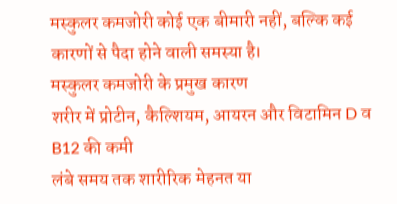मस्कुलर कमजोरी कोई एक बीमारी नहीं, बल्कि कई कारणों से पैदा होने वाली समस्या है।
मस्कुलर कमजोरी के प्रमुख कारण
शरीर में प्रोटीन, कैल्शियम, आयरन और विटामिन D व B12 की कमी
लंबे समय तक शारीरिक मेहनत या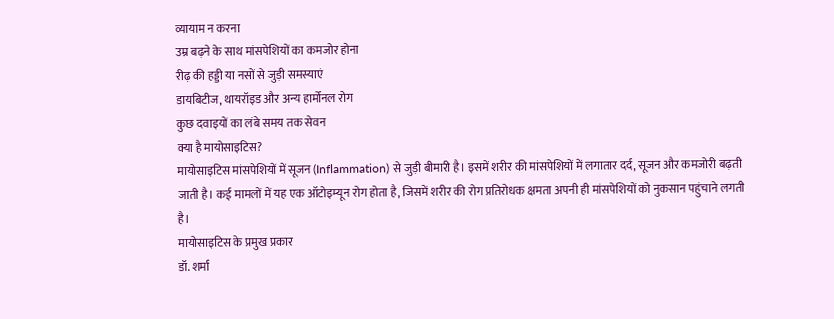व्यायाम न करना
उम्र बढ़ने के साथ मांसपेशियों का कमजोर होना
रीढ़ की हड्डी या नसों से जुड़ी समस्याएं
डायबिटीज, थायरॉइड और अन्य हार्मोनल रोग
कुछ दवाइयों का लंबे समय तक सेवन
क्या है मायोसाइटिस?
मायोसाइटिस मांसपेशियों में सूजन (Inflammation) से जुड़ी बीमारी है। इसमें शरीर की मांसपेशियों में लगातार दर्द, सूजन और कमजोरी बढ़ती जाती है। कई मामलों में यह एक ऑटोइम्यून रोग होता है, जिसमें शरीर की रोग प्रतिरोधक क्षमता अपनी ही मांसपेशियों को नुकसान पहुंचाने लगती है।
मायोसाइटिस के प्रमुख प्रकार
डॉ. शर्मा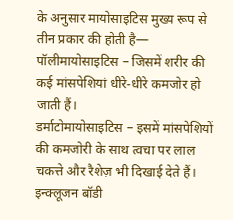के अनुसार मायोसाइटिस मुख्य रूप से तीन प्रकार की होती है—
पॉलीमायोसाइटिस – जिसमें शरीर की कई मांसपेशियां धीरे-धीरे कमजोर हो जाती हैं।
डर्माटोमायोसाइटिस – इसमें मांसपेशियों की कमजोरी के साथ त्वचा पर लाल चकत्ते और रैशेज़ भी दिखाई देते हैं।
इन्क्लूजन बॉडी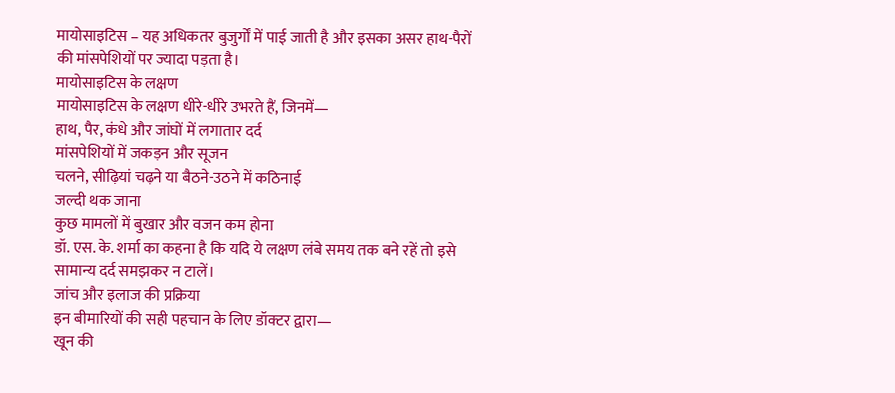मायोसाइटिस – यह अधिकतर बुजुर्गों में पाई जाती है और इसका असर हाथ-पैरों की मांसपेशियों पर ज्यादा पड़ता है।
मायोसाइटिस के लक्षण
मायोसाइटिस के लक्षण धीरे-धीरे उभरते हैं, जिनमें—
हाथ, पैर, कंधे और जांघों में लगातार दर्द
मांसपेशियों में जकड़न और सूजन
चलने, सीढ़ियां चढ़ने या बैठने-उठने में कठिनाई
जल्दी थक जाना
कुछ मामलों में बुखार और वजन कम होना
डॉ. एस. के. शर्मा का कहना है कि यदि ये लक्षण लंबे समय तक बने रहें तो इसे सामान्य दर्द समझकर न टालें।
जांच और इलाज की प्रक्रिया
इन बीमारियों की सही पहचान के लिए डॉक्टर द्वारा—
खून की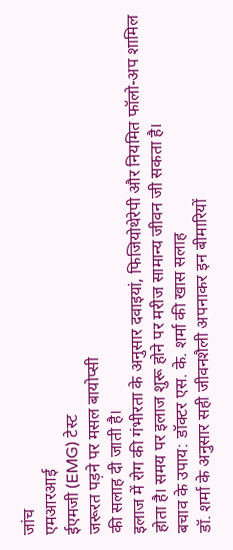जांच
एमआरआई
ईएमजी (EMG) टेस्ट
जरूरत पड़ने पर मसल बायोप्सी
की सलाह दी जाती है।
इलाज में रोग की गंभीरता के अनुसार दवाइयां, फिजियोथेरेपी और नियमित फॉलो-अप शामिल होता है। समय पर इलाज शुरू होने पर मरीज सामान्य जीवन जी सकता है।
बचाव के उपाय: डॉक्टर एस. के. शर्मा की खास सलाह
डॉ. शर्मा के अनुसार सही जीवनशैली अपनाकर इन बीमारियों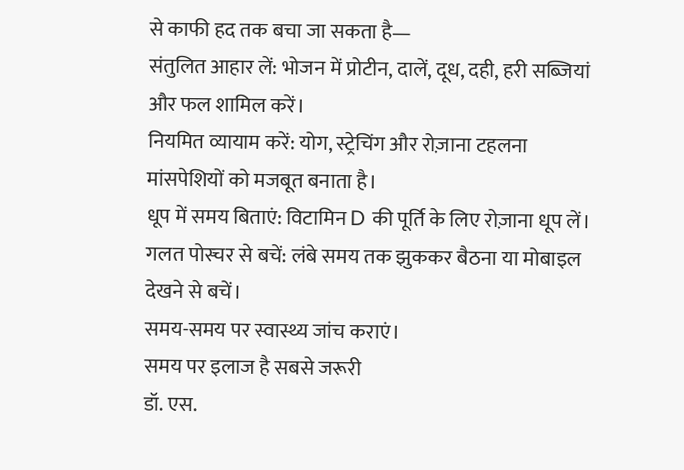से काफी हद तक बचा जा सकता है—
संतुलित आहार लें: भोजन में प्रोटीन, दालें, दूध, दही, हरी सब्जियां और फल शामिल करें।
नियमित व्यायाम करें: योग, स्ट्रेचिंग और रोज़ाना टहलना मांसपेशियों को मजबूत बनाता है।
धूप में समय बिताएं: विटामिन D की पूर्ति के लिए रोज़ाना धूप लें।
गलत पोस्चर से बचें: लंबे समय तक झुककर बैठना या मोबाइल देखने से बचें।
समय-समय पर स्वास्थ्य जांच कराएं।
समय पर इलाज है सबसे जरूरी
डॉ. एस.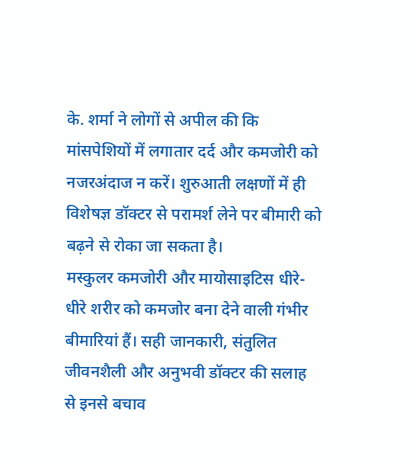के. शर्मा ने लोगों से अपील की कि मांसपेशियों में लगातार दर्द और कमजोरी को नजरअंदाज न करें। शुरुआती लक्षणों में ही विशेषज्ञ डॉक्टर से परामर्श लेने पर बीमारी को बढ़ने से रोका जा सकता है।
मस्कुलर कमजोरी और मायोसाइटिस धीरे-धीरे शरीर को कमजोर बना देने वाली गंभीर बीमारियां हैं। सही जानकारी, संतुलित जीवनशैली और अनुभवी डॉक्टर की सलाह से इनसे बचाव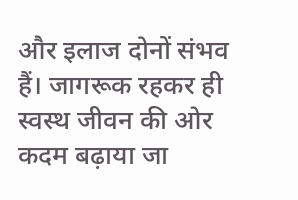और इलाज दोनों संभव हैं। जागरूक रहकर ही स्वस्थ जीवन की ओर कदम बढ़ाया जा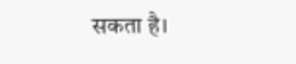सकता है।